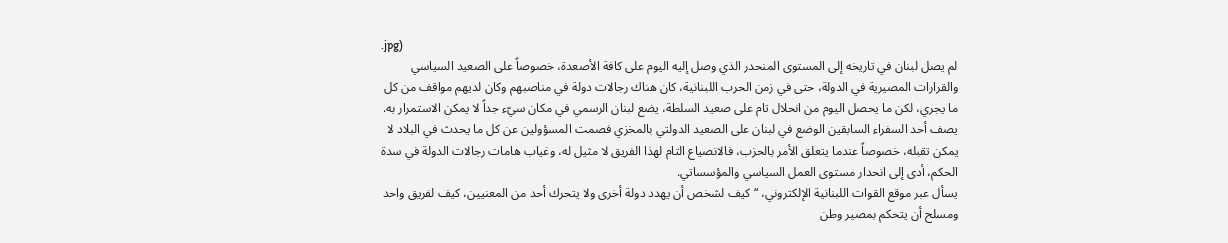.jpg)
لم يصل لبنان في تاريخه إلى المستوى المنحدر الذي وصل إليه اليوم على كافة الأصعدة، خصوصاً على الصعيد السياسي والقرارات المصيرية في الدولة، حتى في زمن الحرب اللبنانية، كان هناك رجالات دولة في مناصبهم وكان لديهم مواقف من كل ما يجري، لكن ما يحصل اليوم من انحلال تام على صعيد السلطة، يضع لبنان الرسمي في مكان سيّء جداً لا يمكن الاستمرار به.
يصف أحد السفراء السابقين الوضع في لبنان على الصعيد الدولتي بالمخزي فصمت المسؤولين عن كل ما يحدث في البلاد لا يمكن تقبله، خصوصاً عندما يتعلق الأمر بالحزب، فالانصياع التام لهذا الفريق لا مثيل له، وغياب هامات رجالات الدولة في سدة الحكم، أدى إلى انحدار مستوى العمل السياسي والمؤسساتي.
يسأل عبر موقع القوات اللبنانية الإلكتروني، “كيف لشخص أن يهدد دولة أخرى ولا يتحرك أحد من المعنيين، كيف لفريق واحد ومسلح أن يتحكم بمصير وطن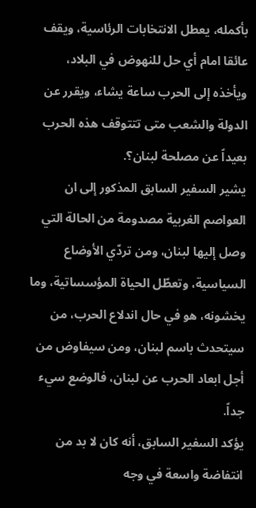بأكمله، يعطل الانتخابات الرئاسية، ويقف عائقا امام أي حل للنهوض في البلاد، ويأخذه إلى الحرب ساعة يشاء، ويقرر عن الدولة والشعب متى تتتوقف هذه الحرب بعيداً عن مصلحة لبنان؟.
يشير السفير السابق المذكور إلى ان العواصم الغربية مصدومة من الحالة التي وصل إليها لبنان، ومن تردّي الأوضاع السياسية، وتعطّل الحياة المؤسساتية، وما يخشونه، هو في حال اندلاع الحرب، من سيتحدث باسم لبنان، ومن سيفاوض من أجل ابعاد الحرب عن لبنان، فالوضع سيء جداً.
يؤكد السفير السابق، أنه كان لا بد من انتفاضة واسعة في وجه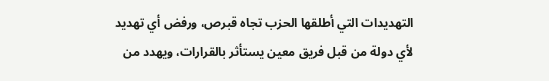التهديدات التي أطلقها الحزب تجاه قبرص، ورفض أي تهديد لأي دولة من قبل فريق معين يستأثر بالقرارات، ويهدد من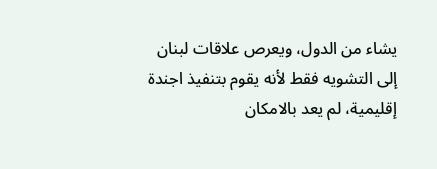يشاء من الدول، ويعرص علاقات لبنان إلى التشويه فقط لأنه يقوم بتنفيذ اجندة إقليمية، لم يعد بالامكان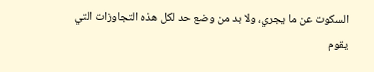السكوت عن ما يجري، ولا بد من وضع حد لكل هذه التجاوزات التي يقوم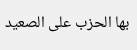بها الحزب على الصعيد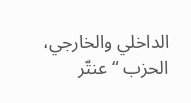الداخلي والخارجي، الحزب “عنتّر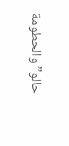حالو” والحطومة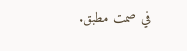في صمت مطبق.